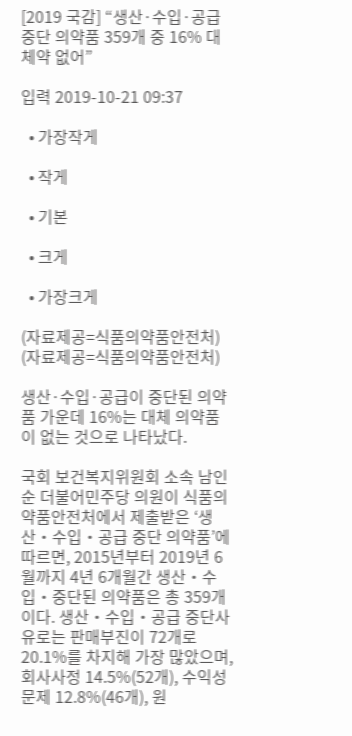[2019 국감] “생산·수입·공급 중단 의약품 359개 중 16% 대체약 없어”

입력 2019-10-21 09:37

  • 가장작게

  • 작게

  • 기본

  • 크게

  • 가장크게

(자료제공=식품의약품안전처)
(자료제공=식품의약품안전처)

생산·수입·공급이 중단된 의약품 가운데 16%는 대체 의약품이 없는 것으로 나타났다.

국회 보건복지위원회 소속 남인순 더불어민주당 의원이 식품의약품안전처에서 제출받은 ‘생산‧수입‧공급 중단 의약품’에 따르면, 2015년부터 2019년 6월까지 4년 6개월간 생산‧수입‧중단된 의약품은 총 359개이다. 생산‧수입‧공급 중단사유로는 판매부진이 72개로 20.1%를 차지해 가장 많았으며, 회사사정 14.5%(52개), 수익성문제 12.8%(46개), 원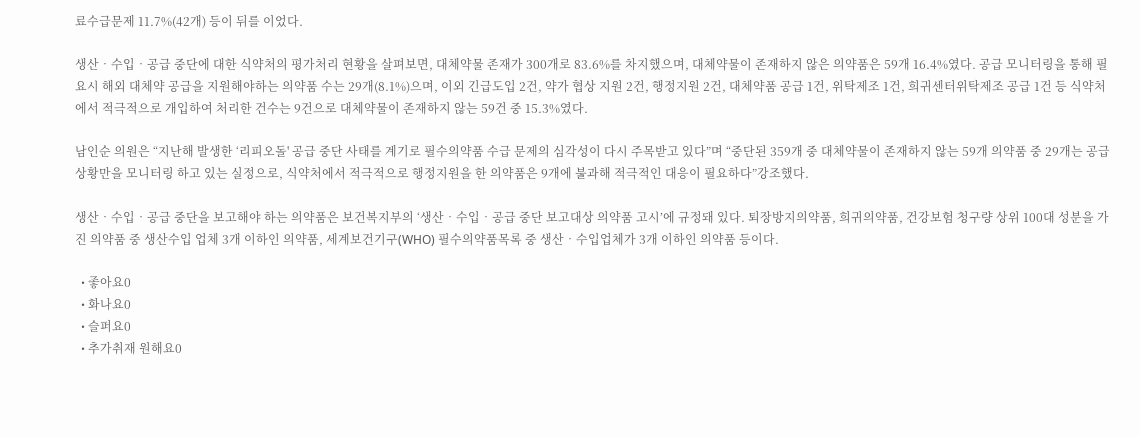료수급문제 11.7%(42개) 등이 뒤를 이었다.

생산‧수입‧공급 중단에 대한 식약처의 평가처리 현황을 살펴보면, 대체약물 존재가 300개로 83.6%를 차지했으며, 대체약물이 존재하지 않은 의약품은 59개 16.4%였다. 공급 모니터링을 통해 필요시 해외 대체약 공급을 지원해야하는 의약품 수는 29개(8.1%)으며, 이외 긴급도입 2건, 약가 협상 지원 2건, 행정지원 2건, 대체약품 공급 1건, 위탁제조 1건, 희귀센터위탁제조 공급 1건 등 식약처에서 적극적으로 개입하여 처리한 건수는 9건으로 대체약물이 존재하지 않는 59건 중 15.3%였다.

남인순 의원은 “지난해 발생한 ‘리피오돌' 공급 중단 사태를 계기로 필수의약품 수급 문제의 심각성이 다시 주목받고 있다”며 “중단된 359개 중 대체약물이 존재하지 않는 59개 의약품 중 29개는 공급 상황만을 모니터링 하고 있는 실정으로, 식약처에서 적극적으로 행정지원을 한 의약품은 9개에 불과해 적극적인 대응이 필요하다”강조했다.

생산‧수입‧공급 중단을 보고해야 하는 의약품은 보건복지부의 ‘생산‧수입‧공급 중단 보고대상 의약품 고시’에 규정돼 있다. 퇴장방지의약품, 희귀의약품, 건강보험 청구량 상위 100대 성분을 가진 의약품 중 생산수입 업체 3개 이하인 의약품, 세계보건기구(WHO) 필수의약품목록 중 생산‧수입업체가 3개 이하인 의약품 등이다.

  • 좋아요0
  • 화나요0
  • 슬퍼요0
  • 추가취재 원해요0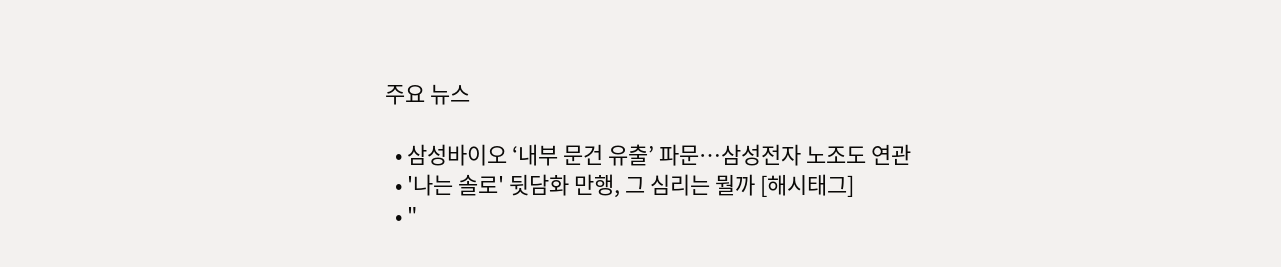주요 뉴스

  • 삼성바이오 ‘내부 문건 유출’ 파문⋯삼성전자 노조도 연관
  • '나는 솔로' 뒷담화 만행, 그 심리는 뭘까 [해시태그]
  • "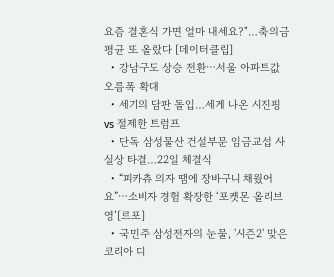요즘 결혼식 가면 얼마 내세요?"…축의금 평균 또 올랐다 [데이터클립]
  • 강남구도 상승 전환⋯서울 아파트값 오름폭 확대
  • 세기의 담판 돌입…세게 나온 시진핑 vs 절제한 트럼프
  • 단독 삼성물산 건설부문 임금교섭 사실상 타결…22일 체결식
  • “피카츄 의자 땜에 장바구니 채웠어요”⋯소비자 경험 확장한 ‘포켓몬 올리브영’[르포]
  • 국민주 삼성전자의 눈물, '시즌2' 맞은 코리아 디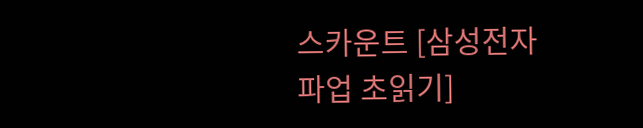스카운트 [삼성전자 파업 초읽기]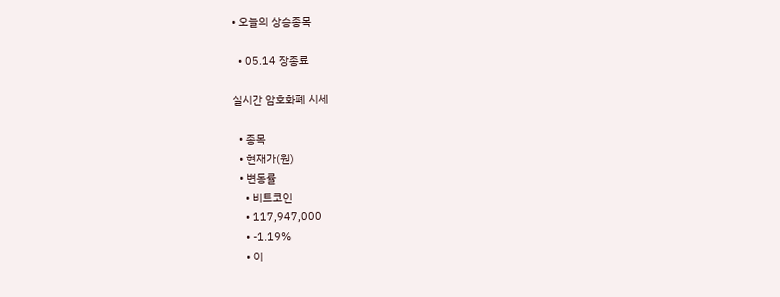• 오늘의 상승종목

  • 05.14 장종료

실시간 암호화폐 시세

  • 종목
  • 현재가(원)
  • 변동률
    • 비트코인
    • 117,947,000
    • -1.19%
    • 이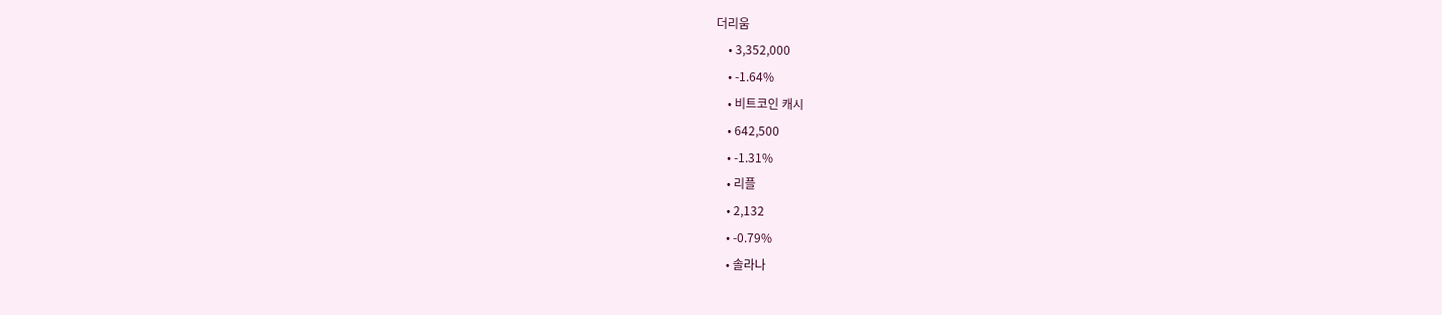더리움
    • 3,352,000
    • -1.64%
    • 비트코인 캐시
    • 642,500
    • -1.31%
    • 리플
    • 2,132
    • -0.79%
    • 솔라나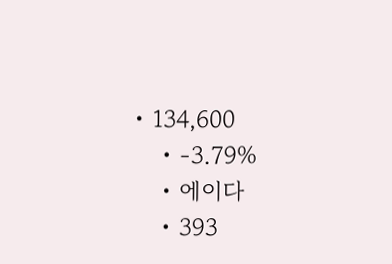• 134,600
    • -3.79%
    • 에이다
    • 393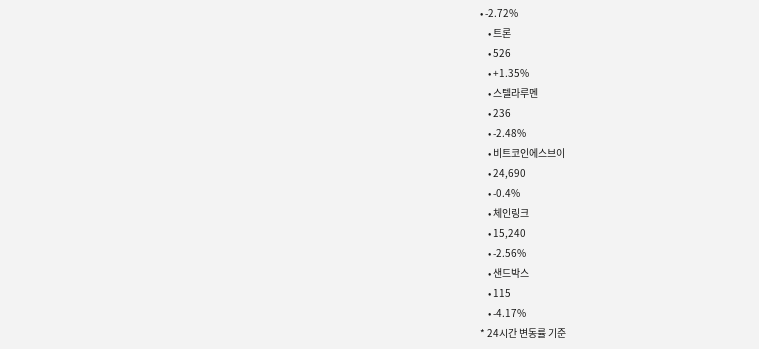• -2.72%
    • 트론
    • 526
    • +1.35%
    • 스텔라루멘
    • 236
    • -2.48%
    • 비트코인에스브이
    • 24,690
    • -0.4%
    • 체인링크
    • 15,240
    • -2.56%
    • 샌드박스
    • 115
    • -4.17%
* 24시간 변동률 기준